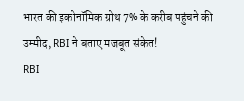भारत की इकोनॉमिक ग्रोथ 7% के करीब पहुंचने की उम्मीद, RBI ने बताए मजबूत संकेत!
RBI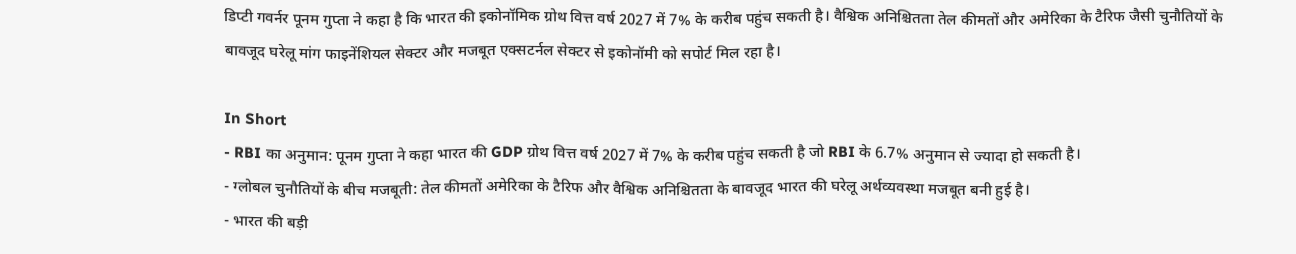डिप्टी गवर्नर पूनम गुप्ता ने कहा है कि भारत की इकोनॉमिक ग्रोथ वित्त वर्ष 2027 में 7% के करीब पहुंच सकती है। वैश्विक अनिश्चितता तेल कीमतों और अमेरिका के टैरिफ जैसी चुनौतियों के बावजूद घरेलू मांग फाइनेंशियल सेक्टर और मजबूत एक्सटर्नल सेक्टर से इकोनॉमी को सपोर्ट मिल रहा है।

In Short
- RBI का अनुमान: पूनम गुप्ता ने कहा भारत की GDP ग्रोथ वित्त वर्ष 2027 में 7% के करीब पहुंच सकती है जो RBI के 6.7% अनुमान से ज्यादा हो सकती है।
- ग्लोबल चुनौतियों के बीच मजबूती: तेल कीमतों अमेरिका के टैरिफ और वैश्विक अनिश्चितता के बावजूद भारत की घरेलू अर्थव्यवस्था मजबूत बनी हुई है।
- भारत की बड़ी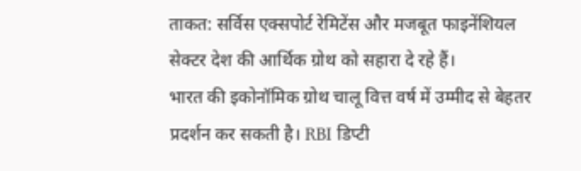ताकत: सर्विस एक्सपोर्ट रेमिटेंस और मजबूत फाइनेंशियल सेक्टर देश की आर्थिक ग्रोथ को सहारा दे रहे हैं।
भारत की इकोनॉमिक ग्रोथ चालू वित्त वर्ष में उम्मीद से बेहतर प्रदर्शन कर सकती है। RBI डिप्टी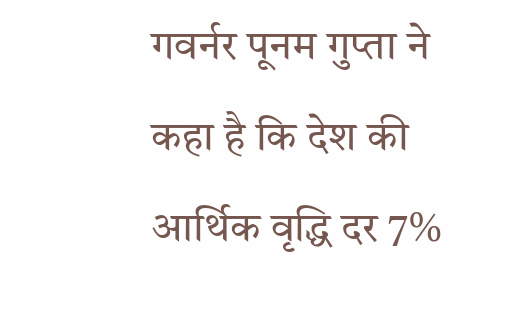गवर्नर पूनम गुप्ता ने कहा है कि देश की आर्थिक वृद्धि दर 7%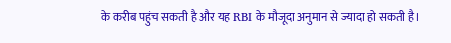के करीब पहुंच सकती है और यह RBI के मौजूदा अनुमान से ज्यादा हो सकती है।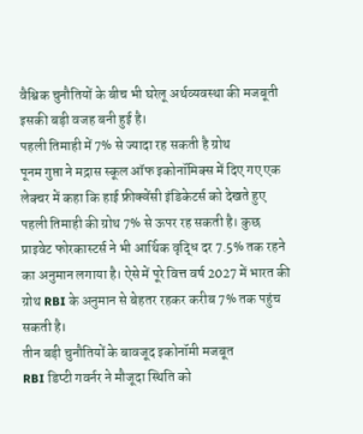वैश्विक चुनौतियों के बीच भी घरेलू अर्थव्यवस्था की मजबूती इसकी बड़ी वजह बनी हुई है।
पहली तिमाही में 7% से ज्यादा रह सकती है ग्रोथ
पूनम गुप्ता ने मद्रास स्कूल ऑफ इकोनॉमिक्स में दिए गए एक लेक्चर में कहा कि हाई फ्रीक्वेंसी इंडिकेटर्स को देखते हुए पहली तिमाही की ग्रोथ 7% से ऊपर रह सकती है। कुछ प्राइवेट फोरकास्टर्स ने भी आर्थिक वृद्धि दर 7.5% तक रहने का अनुमान लगाया है। ऐसे में पूरे वित्त वर्ष 2027 में भारत की ग्रोथ RBI के अनुमान से बेहतर रहकर करीब 7% तक पहुंच सकती है।
तीन बड़ी चुनौतियों के बावजूद इकोनॉमी मजबूत
RBI डिप्टी गवर्नर ने मौजूदा स्थिति को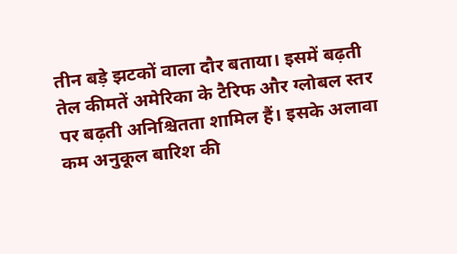तीन बड़े झटकों वाला दौर बताया। इसमें बढ़ती तेल कीमतें अमेरिका के टैरिफ और ग्लोबल स्तर पर बढ़ती अनिश्चितता शामिल हैं। इसके अलावा कम अनुकूल बारिश की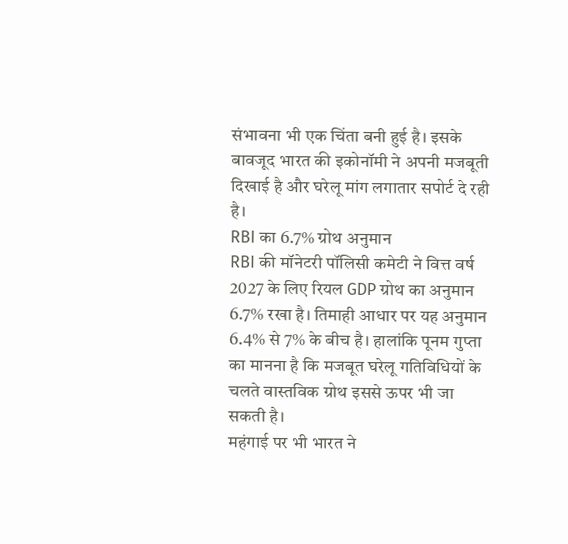संभावना भी एक चिंता बनी हुई है। इसके बावजूद भारत की इकोनॉमी ने अपनी मजबूती दिखाई है और घरेलू मांग लगातार सपोर्ट दे रही है।
RBI का 6.7% ग्रोथ अनुमान
RBI की मॉनेटरी पॉलिसी कमेटी ने वित्त वर्ष 2027 के लिए रियल GDP ग्रोथ का अनुमान 6.7% रखा है। तिमाही आधार पर यह अनुमान 6.4% से 7% के बीच है। हालांकि पूनम गुप्ता का मानना है कि मजबूत घरेलू गतिविधियों के चलते वास्तविक ग्रोथ इससे ऊपर भी जा सकती है।
महंगाई पर भी भारत ने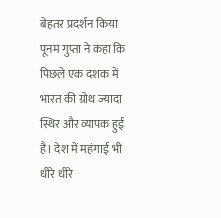बेहतर प्रदर्शन किया
पूनम गुप्ता ने कहा कि पिछले एक दशक में भारत की ग्रोथ ज्यादा स्थिर और व्यापक हुई है। देश में महंगाई भी धीरे धीरे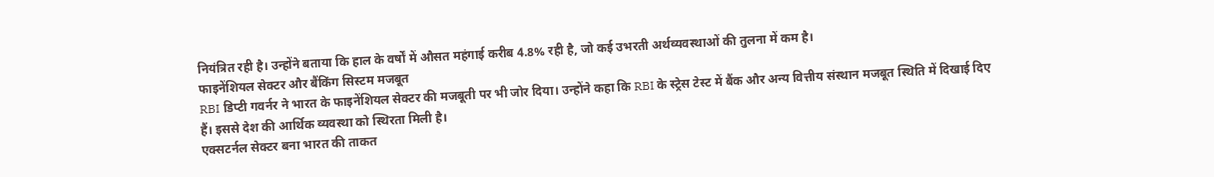नियंत्रित रही है। उन्होंने बताया कि हाल के वर्षों में औसत महंगाई करीब 4.8% रही है, जो कई उभरती अर्थव्यवस्थाओं की तुलना में कम है।
फाइनेंशियल सेक्टर और बैंकिंग सिस्टम मजबूत
RBI डिप्टी गवर्नर ने भारत के फाइनेंशियल सेक्टर की मजबूती पर भी जोर दिया। उन्होंने कहा कि RBI के स्ट्रेस टेस्ट में बैंक और अन्य वित्तीय संस्थान मजबूत स्थिति में दिखाई दिए हैं। इससे देश की आर्थिक व्यवस्था को स्थिरता मिली है।
एक्सटर्नल सेक्टर बना भारत की ताकत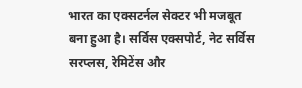भारत का एक्सटर्नल सेक्टर भी मजबूत बना हुआ है। सर्विस एक्सपोर्ट, नेट सर्विस सरप्लस, रेमिटेंस और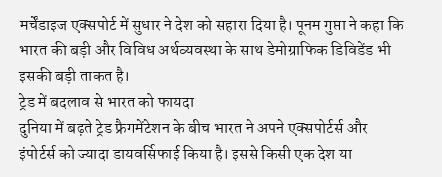मर्चेंडाइज एक्सपोर्ट में सुधार ने देश को सहारा दिया है। पूनम गुप्ता ने कहा कि भारत की बड़ी और विविध अर्थव्यवस्था के साथ डेमोग्राफिक डिविडेंड भी इसकी बड़ी ताकत है।
ट्रेड में बदलाव से भारत को फायदा
दुनिया में बढ़ते ट्रेड फ्रैगमेंटेशन के बीच भारत ने अपने एक्सपोर्टर्स और इंपोर्टर्स को ज्यादा डायवर्सिफाई किया है। इससे किसी एक देश या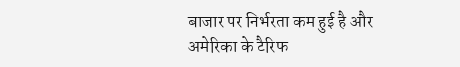बाजार पर निर्भरता कम हुई है और अमेरिका के टैरिफ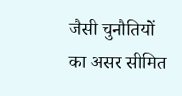जैसी चुनौतियों का असर सीमित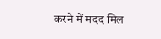करने में मदद मिल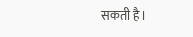सकती है।